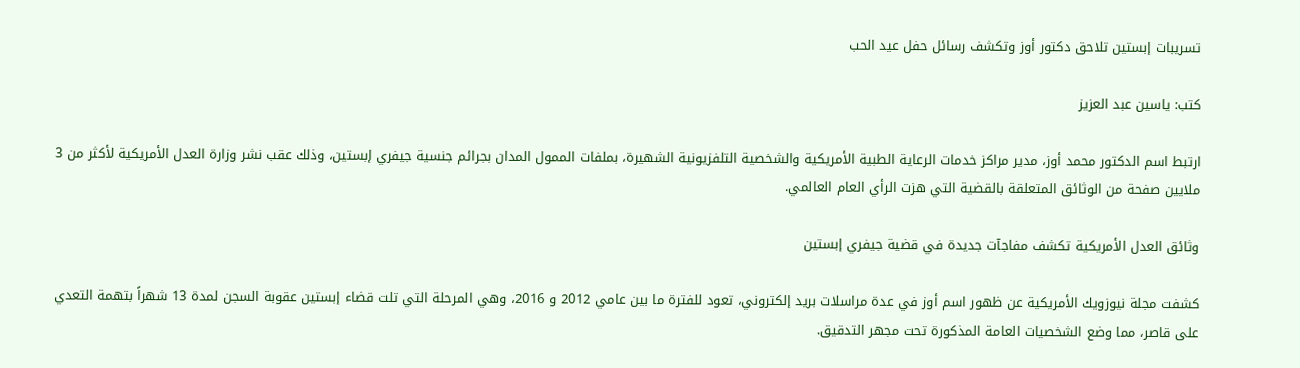تسريبات إبستين تلاحق دكتور أوز وتكشف رسائل حفل عيد الحب

كتب: ياسين عبد العزيز

ارتبط اسم الدكتور محمد أوز، مدير مراكز خدمات الرعاية الطبية الأمريكية والشخصية التلفزيونية الشهيرة، بملفات الممول المدان بجرائم جنسية جيفري إبستين، وذلك عقب نشر وزارة العدل الأمريكية لأكثر من 3 ملايين صفحة من الوثائق المتعلقة بالقضية التي هزت الرأي العام العالمي.

وثائق العدل الأمريكية تكشف مفاجآت جديدة في قضية جيفري إبستين

كشفت مجلة نيوزويك الأمريكية عن ظهور اسم أوز في عدة مراسلات بريد إلكتروني، تعود للفترة ما بين عامي 2012 و 2016، وهي المرحلة التي تلت قضاء إبستين عقوبة السجن لمدة 13 شهراً بتهمة التعدي على قاصر، مما وضع الشخصيات العامة المذكورة تحت مجهر التدقيق.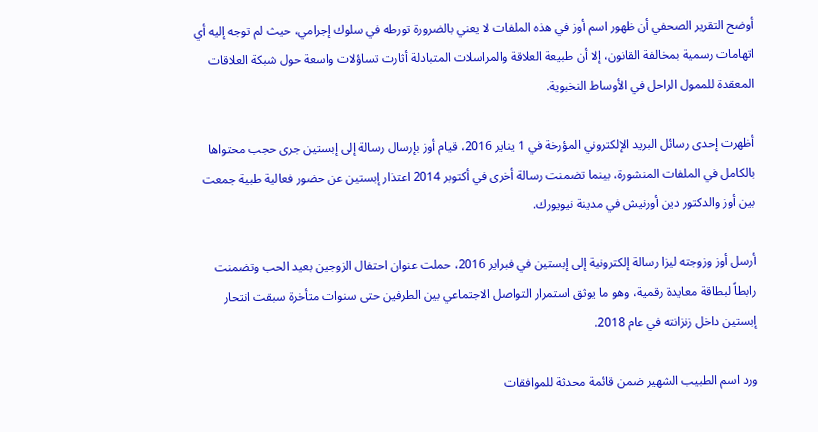أوضح التقرير الصحفي أن ظهور اسم أوز في هذه الملفات لا يعني بالضرورة تورطه في سلوك إجرامي، حيث لم توجه إليه أي اتهامات رسمية بمخالفة القانون، إلا أن طبيعة العلاقة والمراسلات المتبادلة أثارت تساؤلات واسعة حول شبكة العلاقات المعقدة للممول الراحل في الأوساط النخبوية.

أظهرت إحدى رسائل البريد الإلكتروني المؤرخة في 1 يناير 2016، قيام أوز بإرسال رسالة إلى إبستين جرى حجب محتواها بالكامل في الملفات المنشورة، بينما تضمنت رسالة أخرى في أكتوبر 2014 اعتذار إبستين عن حضور فعالية طبية جمعت بين أوز والدكتور دين أورنيش في مدينة نيويورك.

أرسل أوز وزوجته ليزا رسالة إلكترونية إلى إبستين في فبراير 2016، حملت عنوان احتفال الزوجين بعيد الحب وتضمنت رابطاً لبطاقة معايدة رقمية، وهو ما يوثق استمرار التواصل الاجتماعي بين الطرفين حتى سنوات متأخرة سبقت انتحار إبستين داخل زنزانته في عام 2018.

ورد اسم الطبيب الشهير ضمن قائمة محدثة للموافقات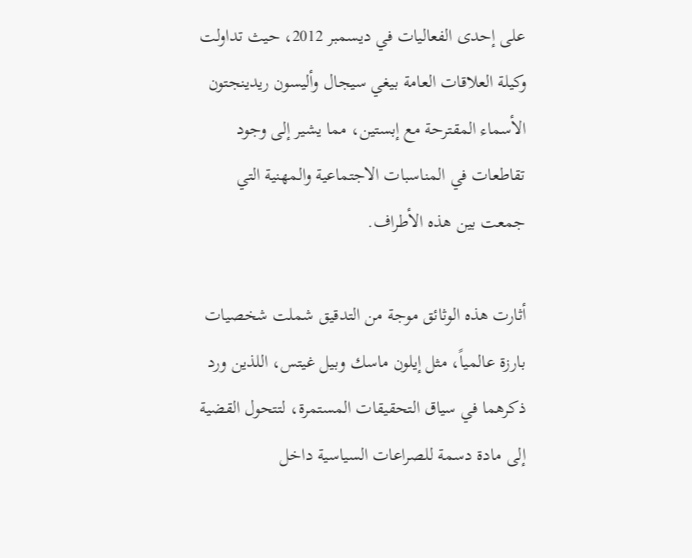على إحدى الفعاليات في ديسمبر 2012، حيث تداولت وكيلة العلاقات العامة بيغي سيجال وأليسون ريدينجتون الأسماء المقترحة مع إبستين، مما يشير إلى وجود تقاطعات في المناسبات الاجتماعية والمهنية التي جمعت بين هذه الأطراف.

أثارت هذه الوثائق موجة من التدقيق شملت شخصيات بارزة عالمياً، مثل إيلون ماسك وبيل غيتس، اللذين ورد ذكرهما في سياق التحقيقات المستمرة، لتتحول القضية إلى مادة دسمة للصراعات السياسية داخل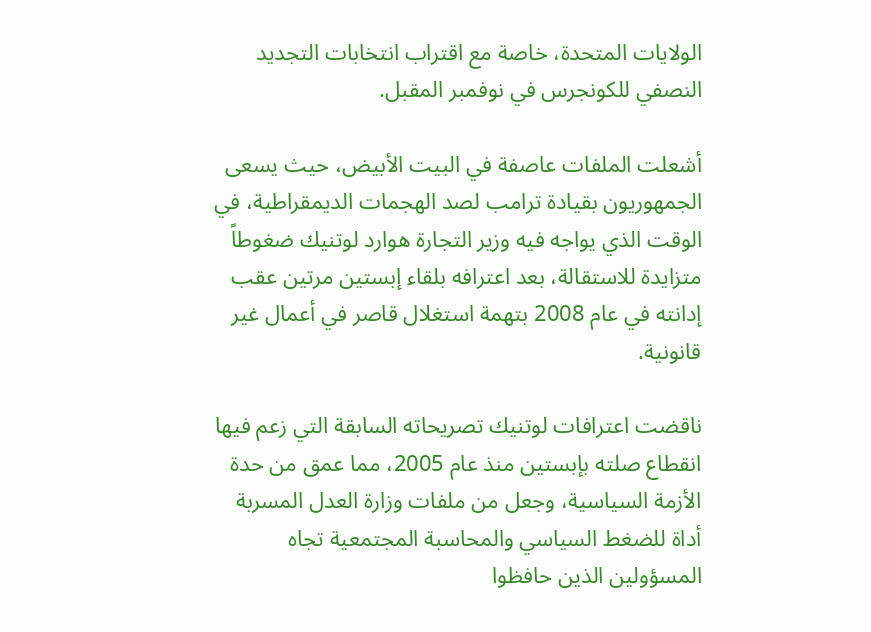الولايات المتحدة، خاصة مع اقتراب انتخابات التجديد النصفي للكونجرس في نوفمبر المقبل.

أشعلت الملفات عاصفة في البيت الأبيض، حيث يسعى الجمهوريون بقيادة ترامب لصد الهجمات الديمقراطية، في الوقت الذي يواجه فيه وزير التجارة هوارد لوتنيك ضغوطاً متزايدة للاستقالة، بعد اعترافه بلقاء إبستين مرتين عقب إدانته في عام 2008 بتهمة استغلال قاصر في أعمال غير قانونية.

ناقضت اعترافات لوتنيك تصريحاته السابقة التي زعم فيها انقطاع صلته بإبستين منذ عام 2005، مما عمق من حدة الأزمة السياسية، وجعل من ملفات وزارة العدل المسربة أداة للضغط السياسي والمحاسبة المجتمعية تجاه المسؤولين الذين حافظوا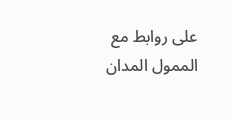على روابط مع الممول المدان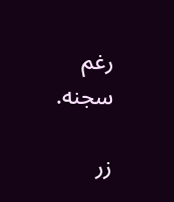رغم سجنه.

زر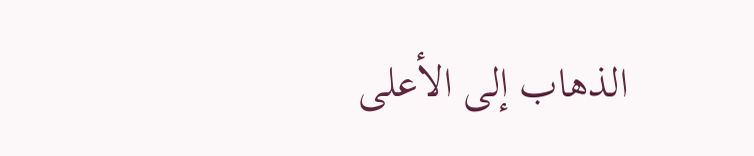الذهاب إلى الأعلى